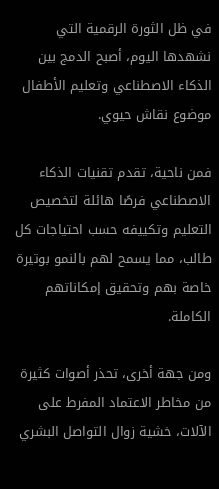في ظل الثورة الرقمية التي نشهدها اليوم، أصبح الدمج بين الذكاء الاصطناعي وتعليم الأطفال موضوع نقاش حيوي.

فمن ناحية، تقدم تقنيات الذكاء الاصطناعي فرصًا هائلة لتخصيص التعليم وتكييفه حسب احتياجات كل طالب، مما يسمح لهم بالنمو بوتيرة خاصة بهم وتحقيق إمكاناتهم الكاملة.

ومن جهة أخرى، تحذر أصوات كثيرة من مخاطر الاعتماد المفرط على الآلات، خشية زوال التواصل البشري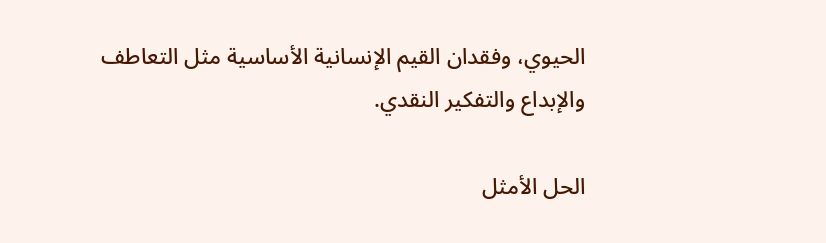الحيوي، وفقدان القيم الإنسانية الأساسية مثل التعاطف والإبداع والتفكير النقدي.

الحل الأمثل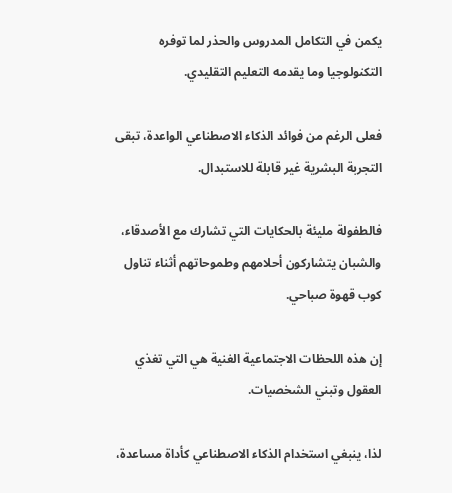يكمن في التكامل المدروس والحذر لما توفره التكنولوجيا وما يقدمه التعليم التقليدي.

فعلى الرغم من فوائد الذكاء الاصطناعي الواعدة، تبقى التجربة البشرية غير قابلة للاستبدال.

فالطفولة مليئة بالحكايات التي تشارك مع الأصدقاء، والشبان يتشاركون أحلامهم وطموحاتهم أثناء تناول كوب قهوة صباحي.

إن هذه اللحظات الاجتماعية الغنية هي التي تغذي العقول وتبني الشخصيات.

لذا، ينبغي استخدام الذكاء الاصطناعي كأداة مساعدة،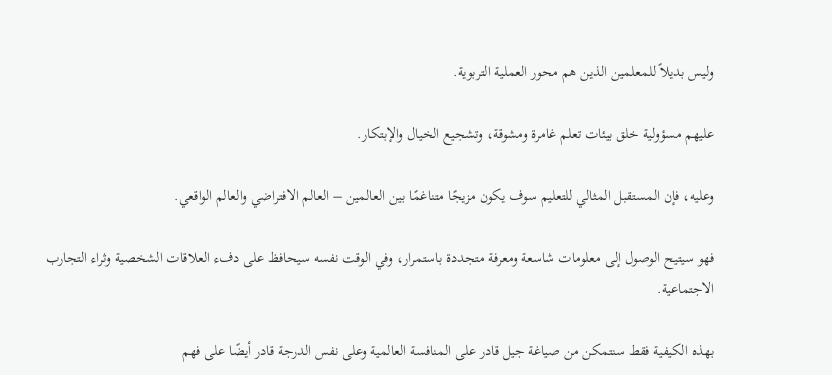وليس بديلاً للمعلمين الذين هم محور العملية التربوية.

عليهم مسؤولية خلق بيئات تعلم غامرة ومشوقة، وتشجيع الخيال والإبتكار.

وعليه، فإن المستقبل المثالي للتعليم سوف يكون مزيجًا متناغمًا بين العالمين – العالم الافتراضي والعالم الواقعي.

فهو سيتيح الوصول إلى معلومات شاسعة ومعرفة متجددة باستمرار، وفي الوقت نفسه سيحافظ على دفء العلاقات الشخصية وثراء التجارب الاجتماعية.

بهذه الكيفية فقط سنتمكن من صياغة جيل قادر على المنافسة العالمية وعلى نفس الدرجة قادر أيضًا على فهم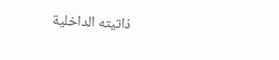ذاتيته الداخلية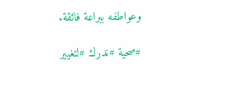وعواطفه ببراعة فائقة.

#صحية #ندرك #لتغيير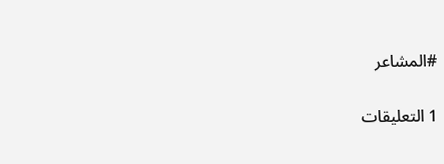#المشاعر

1 التعليقات